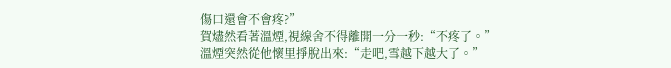傷口還會不會疼?”
賀燼然看著溫煙,視線舍不得離開一分一秒:“不疼了。”
溫煙突然從他懷里掙脫出來:“走吧,雪越下越大了。”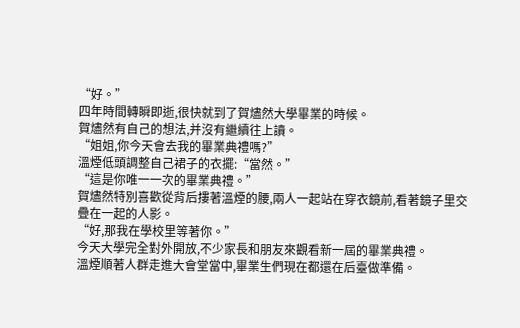“好。”
四年時間轉瞬即逝,很快就到了賀燼然大學畢業的時候。
賀燼然有自己的想法,并沒有繼續往上讀。
“姐姐,你今天會去我的畢業典禮嗎?”
溫煙低頭調整自己裙子的衣擺:“當然。”
“這是你唯一一次的畢業典禮。”
賀燼然特別喜歡從背后摟著溫煙的腰,兩人一起站在穿衣鏡前,看著鏡子里交疊在一起的人影。
“好,那我在學校里等著你。”
今天大學完全對外開放,不少家長和朋友來觀看新一屆的畢業典禮。
溫煙順著人群走進大會堂當中,畢業生們現在都還在后臺做準備。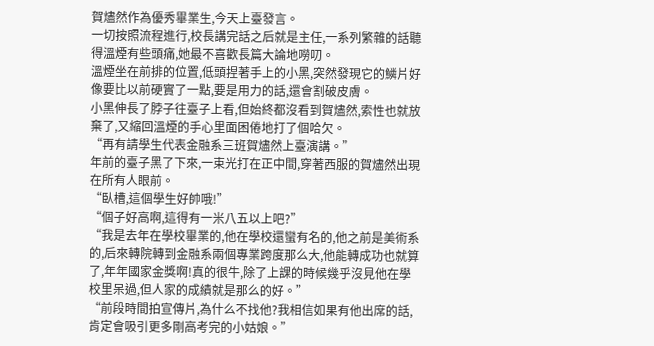賀燼然作為優秀畢業生,今天上臺發言。
一切按照流程進行,校長講完話之后就是主任,一系列繁雜的話聽得溫煙有些頭痛,她最不喜歡長篇大論地嘮叨。
溫煙坐在前排的位置,低頭捏著手上的小黑,突然發現它的鱗片好像要比以前硬實了一點,要是用力的話,還會割破皮膚。
小黑伸長了脖子往臺子上看,但始終都沒看到賀燼然,索性也就放棄了,又縮回溫煙的手心里面困倦地打了個哈欠。
“再有請學生代表金融系三班賀燼然上臺演講。”
年前的臺子黑了下來,一束光打在正中間,穿著西服的賀燼然出現在所有人眼前。
“臥槽,這個學生好帥哦!”
“個子好高啊,這得有一米八五以上吧?”
“我是去年在學校畢業的,他在學校還蠻有名的,他之前是美術系的,后來轉院轉到金融系兩個專業跨度那么大,他能轉成功也就算了,年年國家金獎啊!真的很牛,除了上課的時候幾乎沒見他在學校里呆過,但人家的成績就是那么的好。”
“前段時間拍宣傳片,為什么不找他?我相信如果有他出席的話,肯定會吸引更多剛高考完的小姑娘。”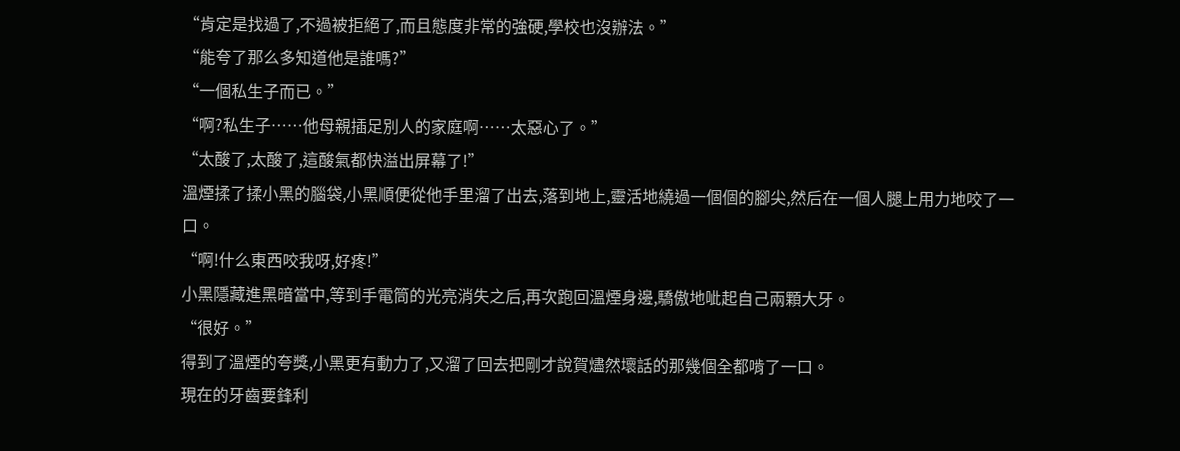“肯定是找過了,不過被拒絕了,而且態度非常的強硬,學校也沒辦法。”
“能夸了那么多知道他是誰嗎?”
“一個私生子而已。”
“啊?私生子……他母親插足別人的家庭啊……太惡心了。”
“太酸了,太酸了,這酸氣都快溢出屏幕了!”
溫煙揉了揉小黑的腦袋,小黑順便從他手里溜了出去,落到地上,靈活地繞過一個個的腳尖,然后在一個人腿上用力地咬了一口。
“啊!什么東西咬我呀,好疼!”
小黑隱藏進黑暗當中,等到手電筒的光亮消失之后,再次跑回溫煙身邊,驕傲地呲起自己兩顆大牙。
“很好。”
得到了溫煙的夸獎,小黑更有動力了,又溜了回去把剛才說賀燼然壞話的那幾個全都啃了一口。
現在的牙齒要鋒利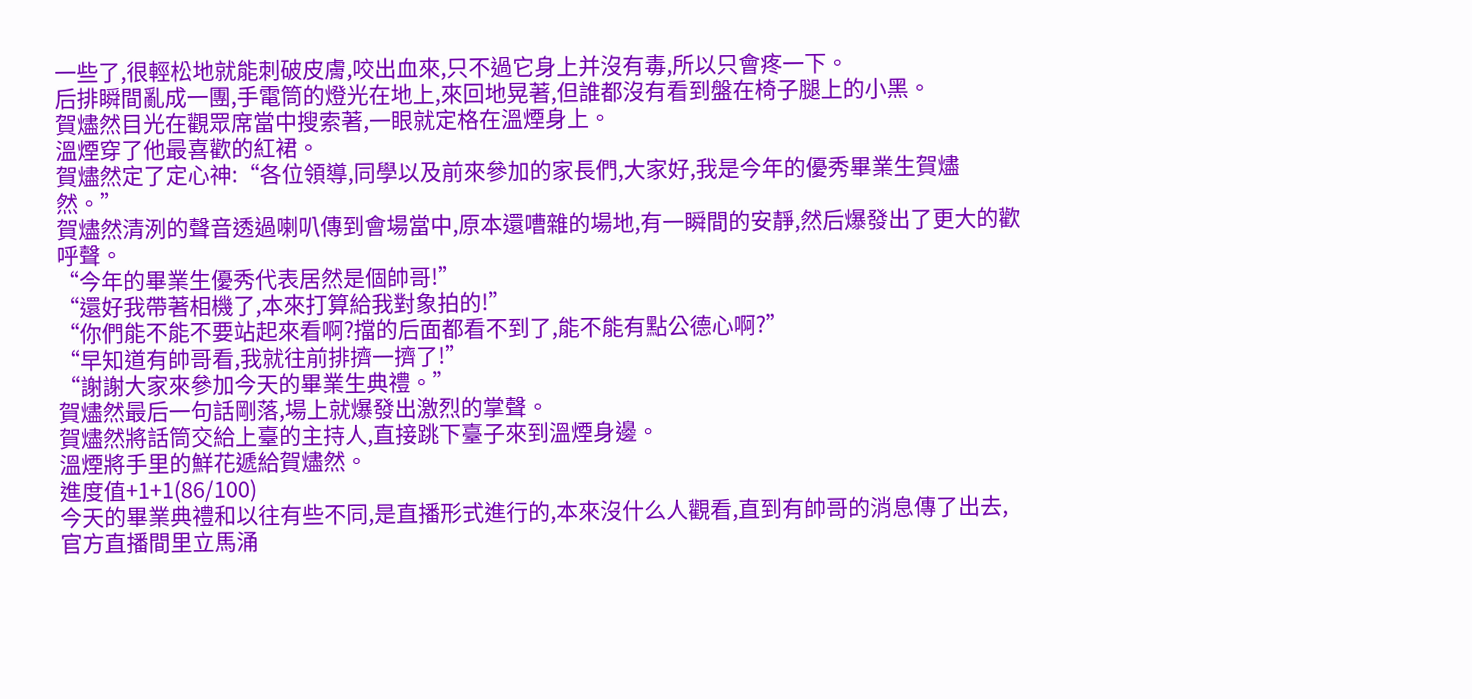一些了,很輕松地就能刺破皮膚,咬出血來,只不過它身上并沒有毒,所以只會疼一下。
后排瞬間亂成一團,手電筒的燈光在地上,來回地晃著,但誰都沒有看到盤在椅子腿上的小黑。
賀燼然目光在觀眾席當中搜索著,一眼就定格在溫煙身上。
溫煙穿了他最喜歡的紅裙。
賀燼然定了定心神:“各位領導,同學以及前來參加的家長們,大家好,我是今年的優秀畢業生賀燼然。”
賀燼然清洌的聲音透過喇叭傳到會場當中,原本還嘈雜的場地,有一瞬間的安靜,然后爆發出了更大的歡呼聲。
“今年的畢業生優秀代表居然是個帥哥!”
“還好我帶著相機了,本來打算給我對象拍的!”
“你們能不能不要站起來看啊?擋的后面都看不到了,能不能有點公德心啊?”
“早知道有帥哥看,我就往前排擠一擠了!”
“謝謝大家來參加今天的畢業生典禮。”
賀燼然最后一句話剛落,場上就爆發出激烈的掌聲。
賀燼然將話筒交給上臺的主持人,直接跳下臺子來到溫煙身邊。
溫煙將手里的鮮花遞給賀燼然。
進度值+1+1(86/100)
今天的畢業典禮和以往有些不同,是直播形式進行的,本來沒什么人觀看,直到有帥哥的消息傳了出去,官方直播間里立馬涌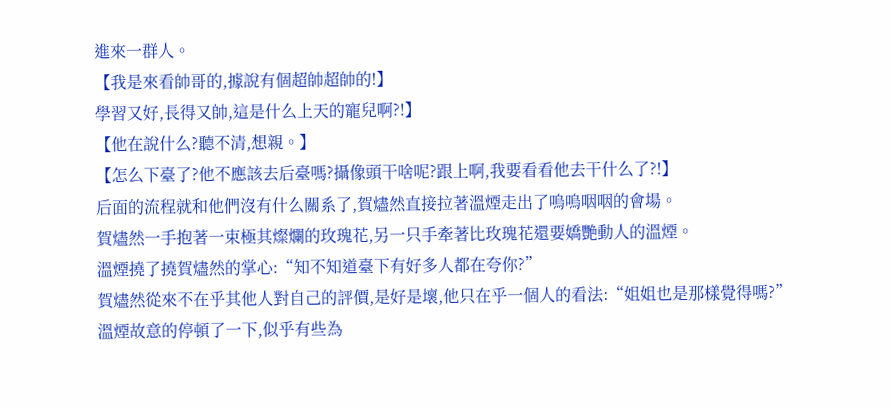進來一群人。
【我是來看帥哥的,據說有個超帥超帥的!】
學習又好,長得又帥,這是什么上天的寵兒啊?!】
【他在說什么?聽不清,想親。】
【怎么下臺了?他不應該去后臺嗎?攝像頭干啥呢?跟上啊,我要看看他去干什么了?!】
后面的流程就和他們沒有什么關系了,賀燼然直接拉著溫煙走出了嗚嗚咽咽的會場。
賀燼然一手抱著一束極其燦爛的玫瑰花,另一只手牽著比玫瑰花還要嬌艷動人的溫煙。
溫煙撓了撓賀燼然的掌心:“知不知道臺下有好多人都在夸你?”
賀燼然從來不在乎其他人對自己的評價,是好是壞,他只在乎一個人的看法:“姐姐也是那樣覺得嗎?”
溫煙故意的停頓了一下,似乎有些為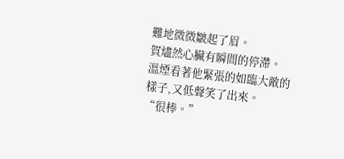難地微微皺起了眉。
賀燼然心臟有瞬間的停滯。
溫煙看著他緊張的如臨大敵的樣子,又低聲笑了出來。
“很棒。”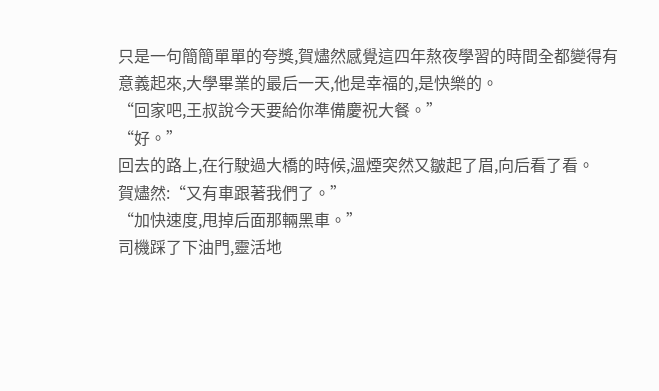只是一句簡簡單單的夸獎,賀燼然感覺這四年熬夜學習的時間全都變得有意義起來,大學畢業的最后一天,他是幸福的,是快樂的。
“回家吧,王叔說今天要給你準備慶祝大餐。”
“好。”
回去的路上,在行駛過大橋的時候,溫煙突然又皺起了眉,向后看了看。
賀燼然:“又有車跟著我們了。”
“加快速度,甩掉后面那輛黑車。”
司機踩了下油門,靈活地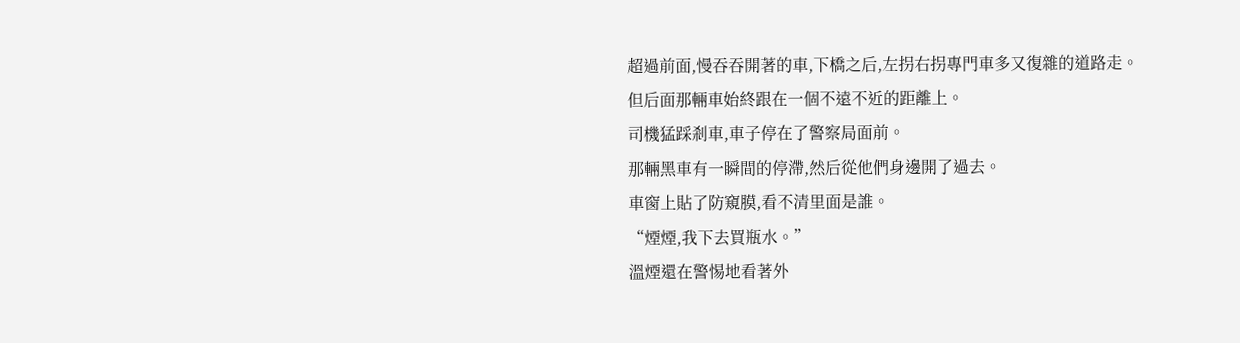超過前面,慢吞吞開著的車,下橋之后,左拐右拐專門車多又復雜的道路走。
但后面那輛車始終跟在一個不遠不近的距離上。
司機猛踩剎車,車子停在了警察局面前。
那輛黑車有一瞬間的停滯,然后從他們身邊開了過去。
車窗上貼了防窺膜,看不清里面是誰。
“煙煙,我下去買瓶水。”
溫煙還在警惕地看著外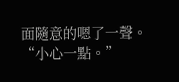面隨意的嗯了一聲。
“小心一點。”